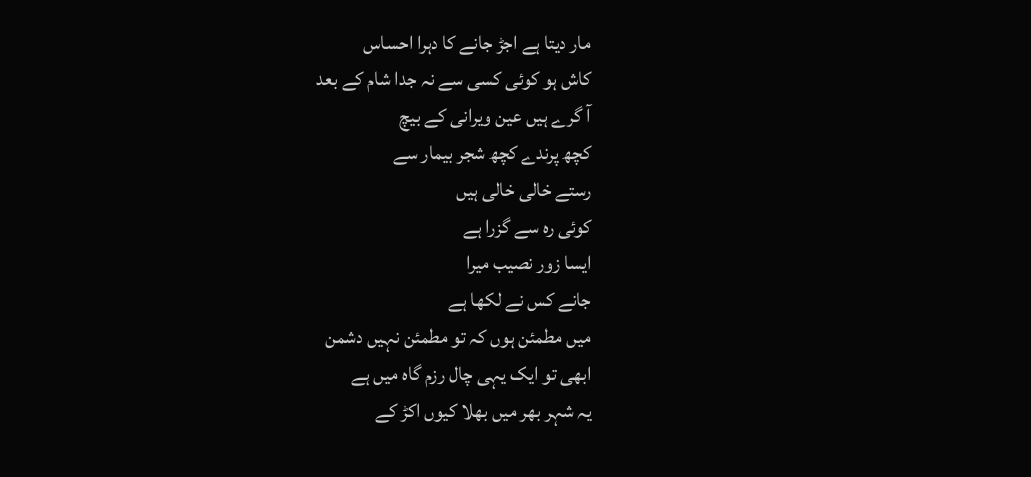مار دیتا ہے اجڑ جانے کا دہرا احساس
کاش ہو کوئی کسی سے نہ جدا شام کے بعد
آ گرے ہیں عین ویرانی کے بیچ
کچھ پرندے کچھ شجر بیمار سے
رستے خالی خالی ہیں
کوئی رہ سے گزرا ہے
ایسا زور نصیب میرا
جانے کس نے لکھا ہے
میں مطمئن ہوں کہ تو مطمئن نہیں دشمن
ابھی تو ایک یہی چال رزم گاہ میں ہے
یہ شہر بھر میں بھلا کیوں اکڑ کے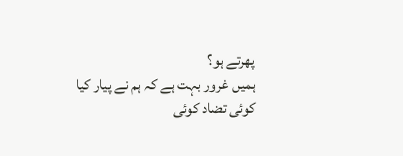پھرتے ہو؟
ہمیں غرور بہت ہے کہ ہم نے پیار کیا
کوئی تضاد کوئی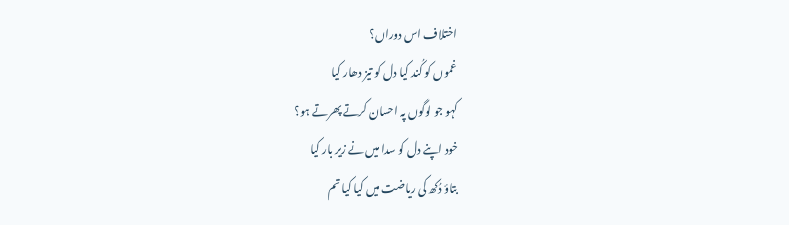اختلاف اس دوراں؟
غموں کو کُند کیا دل کو تیز دھار کیا
کہو جو لوگوں پہ احسان کرتے پھرتے ہو؟
خود اپنے دل کو سدا میں نے زیر بار کیا
بتاؤ دُکھ کی ریاضت میں کیا کیا تم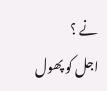نے ؟
اجل کو پھول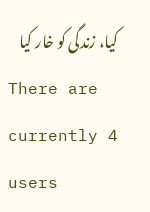کیا، زندگی کو خار کیا
There are currently 4 users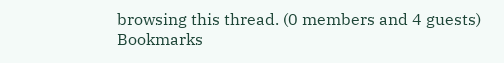browsing this thread. (0 members and 4 guests)
Bookmarks